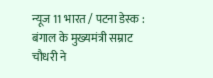न्यूज 11 भारत / पटना डेस्क : बंगाल के मुख्यमंत्री सम्राट चौधरी ने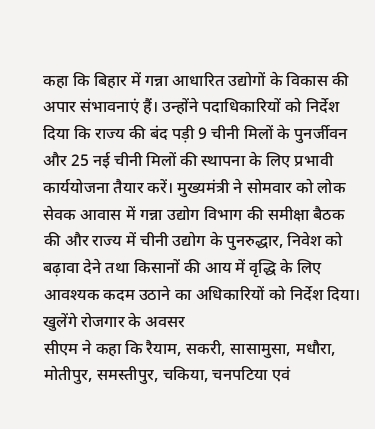कहा कि बिहार में गन्ना आधारित उद्योगों के विकास की अपार संभावनाएं हैं। उन्होंने पदाधिकारियों को निर्देश दिया कि राज्य की बंद पड़ी 9 चीनी मिलों के पुनर्जीवन और 25 नई चीनी मिलों की स्थापना के लिए प्रभावी कार्ययोजना तैयार करें। मुख्यमंत्री ने सोमवार को लोक सेवक आवास में गन्ना उद्योग विभाग की समीक्षा बैठक की और राज्य में चीनी उद्योग के पुनरुद्धार, निवेश को बढ़ावा देने तथा किसानों की आय में वृद्धि के लिए आवश्यक कदम उठाने का अधिकारियों को निर्देश दिया।
खुलेंगे रोजगार के अवसर
सीएम ने कहा कि रैयाम, सकरी, सासामुसा, मधौरा, मोतीपुर, समस्तीपुर, चकिया, चनपटिया एवं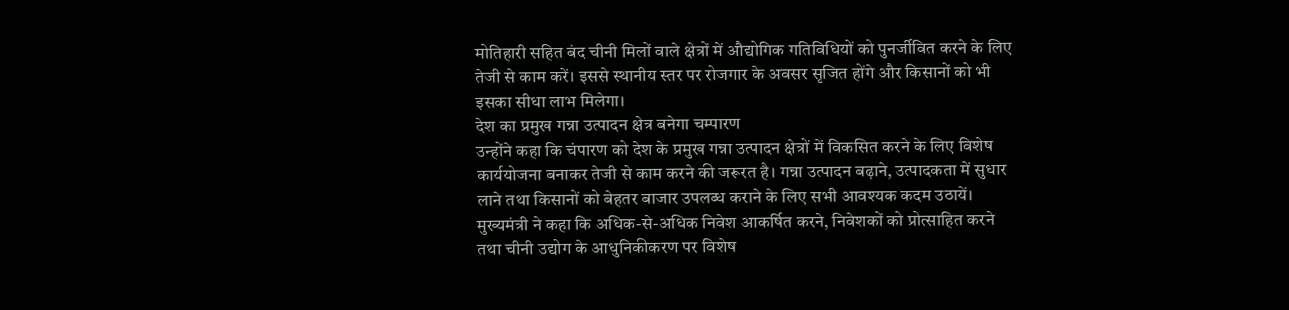मोतिहारी सहित बंद चीनी मिलों वाले क्षेत्रों में औद्योगिक गतिविधियों को पुनर्जीवित करने के लिए तेजी से काम करें। इससे स्थानीय स्तर पर रोजगार के अवसर सृजित होंगे और किसानों को भी इसका सीधा लाभ मिलेगा।
देश का प्रमुख गन्ना उत्पादन क्षेत्र बनेगा चम्पारण
उन्होंने कहा कि चंपारण को देश के प्रमुख गन्ना उत्पादन क्षेत्रों में विकसित करने के लिए विशेष कार्ययोजना बनाकर तेजी से काम करने की जरूरत है। गन्ना उत्पादन बढ़ाने, उत्पादकता में सुधार लाने तथा किसानों को बेहतर बाजार उपलब्ध कराने के लिए सभी आवश्यक कदम उठायें। मुख्यमंत्री ने कहा कि अधिक-से-अधिक निवेश आकर्षित करने, निवेशकों को प्रोत्साहित करने तथा चीनी उद्योग के आधुनिकीकरण पर विशेष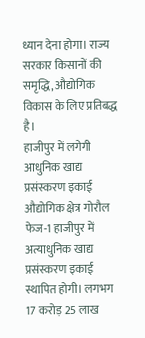ध्यान देना होगा। राज्य सरकार किसानों की समृद्धि, औद्योगिक विकास के लिए प्रतिबद्ध है।
हाजीपुर में लगेगी आधुनिक खाद्य प्रसंस्करण इकाई
औद्योगिक क्षेत्र गोरौल फेज-1 हाजीपुर में अत्याधुनिक खाद्य प्रसंस्करण इकाई स्थापित होगी। लगभग 17 करोड़ 25 लाख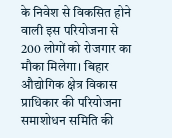के निवेश से विकसित होने वाली इस परियोजना से 200 लोगों को रोजगार का मौका मिलेगा। बिहार औद्योगिक क्षेत्र विकास प्राधिकार की परियोजना समाशोधन समिति की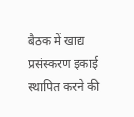बैठक में खाद्य प्रसंस्करण इकाई स्थापित करने की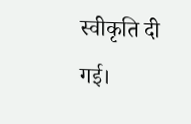स्वीकृति दी गई।